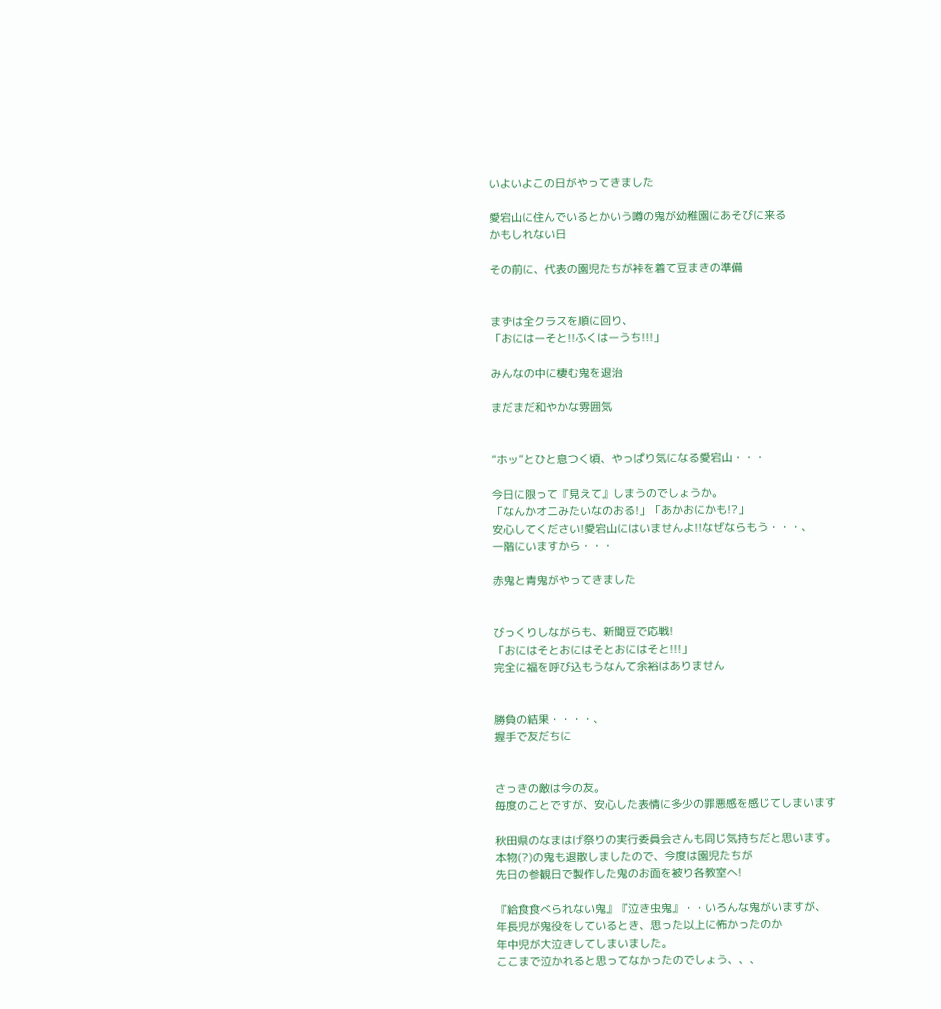いよいよこの日がやってきました

愛宕山に住んでいるとかいう噂の鬼が幼稚園にあそびに来る
かもしれない日

その前に、代表の園児たちが裃を着て豆まきの準備


まずは全クラスを順に回り、
「おにはーそと!!ふくはーうち!!!」

みんなの中に棲む鬼を退治

まだまだ和やかな雰囲気


“ホッ”とひと息つく頃、やっぱり気になる愛宕山・・・

今日に限って『見えて』しまうのでしょうか。
「なんかオニみたいなのおる!」「あかおにかも!?」
安心してください!愛宕山にはいませんよ!!なぜならもう・・・、
一階にいますから・・・

赤鬼と青鬼がやってきました


びっくりしながらも、新聞豆で応戦!
「おにはそとおにはそとおにはそと!!!」
完全に福を呼び込もうなんて余裕はありません


勝負の結果・・・・、
握手で友だちに


さっきの敵は今の友。
毎度のことですが、安心した表情に多少の罪悪感を感じてしまいます

秋田県のなまはげ祭りの実行委員会さんも同じ気持ちだと思います。
本物(?)の鬼も退散しましたので、今度は園児たちが
先日の参観日で製作した鬼のお面を被り各教室へ!

『給食食べられない鬼』『泣き虫鬼』・・いろんな鬼がいますが、
年長児が鬼役をしているとき、思った以上に怖かったのか
年中児が大泣きしてしまいました。
ここまで泣かれると思ってなかったのでしょう、、、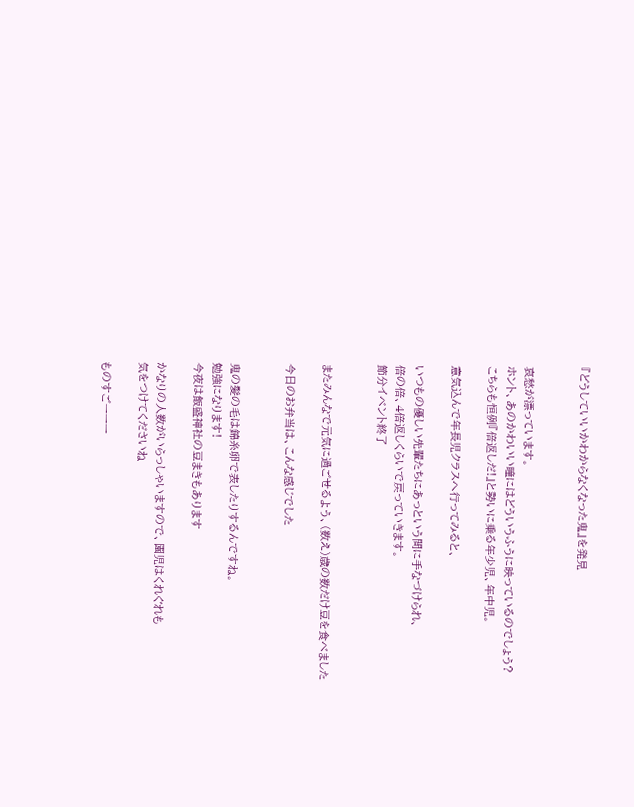『どうしていいかわからなくなった鬼』を発見


哀愁が漂っています。
ホント、あのかわいい瞳にはどういうふうに映っているのでしょう?
こちらも恒例『倍返しだ!』と勢いに乗る年少児、年中児。

意気込んで年長児クラスへ行ってみると、

いつもの優しい先輩たちにあっという間に手なづけられ、
倍の倍、4倍返しくらいで戻っていきます。
節分イベント終了


またみんなで元気に過ごせるよう、(数え)歳の数だけ豆を食べました

今日のお弁当は、こんな感じでした


鬼の髪の毛は錦糸卵で表したりするんですね。
勉強になります!
今夜は飯盛神社の豆まきもあります

かなりの人数がいらっしゃいますので、園児はくれぐれも
気をつけてくださいね

ものすごーーー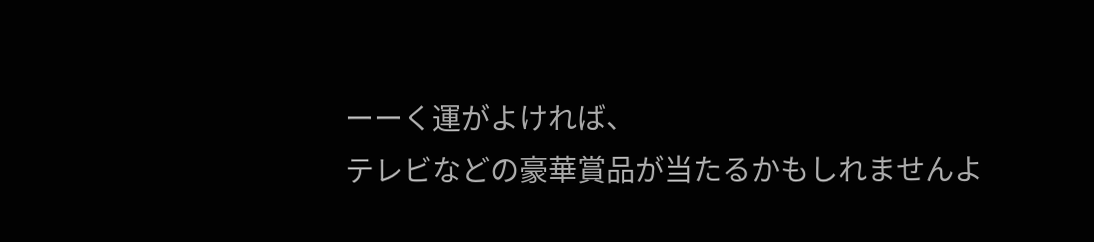ーーく運がよければ、
テレビなどの豪華賞品が当たるかもしれませんよ